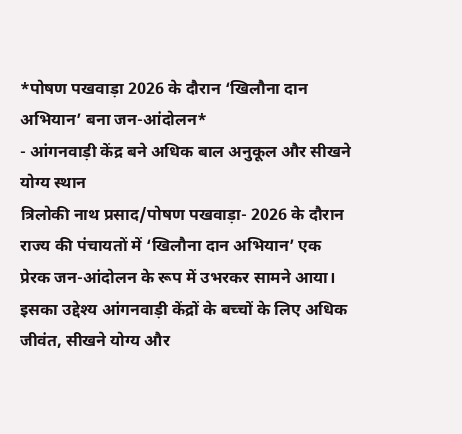*पोषण पखवाड़ा 2026 के दौरान ‘खिलौना दान अभियान’ बना जन-आंदोलन*
- आंगनवाड़ी केंद्र बने अधिक बाल अनुकूल और सीखने योग्य स्थान
त्रिलोकी नाथ प्रसाद/पोषण पखवाड़ा- 2026 के दौरान राज्य की पंचायतों में ‘खिलौना दान अभियान’ एक प्रेरक जन-आंदोलन के रूप में उभरकर सामने आया। इसका उद्देश्य आंगनवाड़ी केंद्रों के बच्चों के लिए अधिक जीवंत, सीखने योग्य और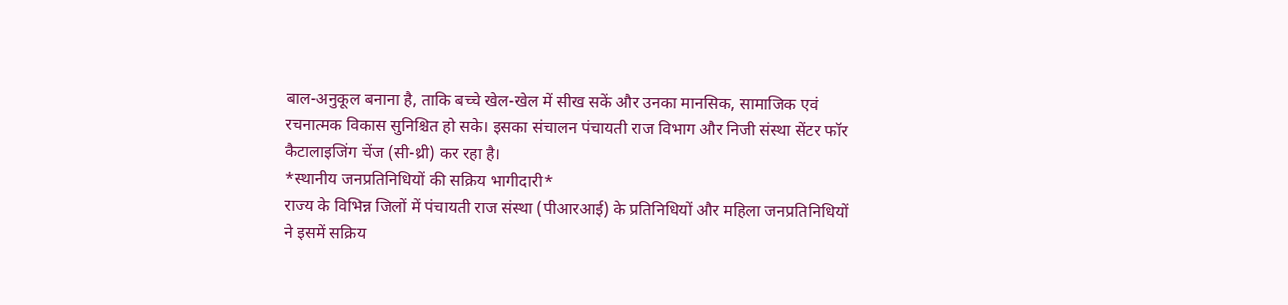बाल-अनुकूल बनाना है, ताकि बच्चे खेल-खेल में सीख सकें और उनका मानसिक, सामाजिक एवं रचनात्मक विकास सुनिश्चित हो सके। इसका संचालन पंचायती राज विभाग और निजी संस्था सेंटर फॉर कैटालाइजिंग चेंज (सी-थ्री) कर रहा है।
*स्थानीय जनप्रतिनिधियों की सक्रिय भागीदारी*
राज्य के विभिन्न जिलों में पंचायती राज संस्था (पीआरआई) के प्रतिनिधियों और महिला जनप्रतिनिधियों ने इसमें सक्रिय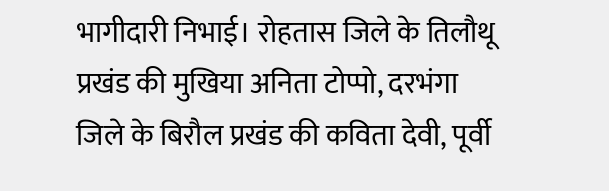भागीदारी निभाई। रोहतास जिले के तिलौथू प्रखंड की मुखिया अनिता टोप्पो, दरभंगा जिले के बिरौल प्रखंड की कविता देवी, पूर्वी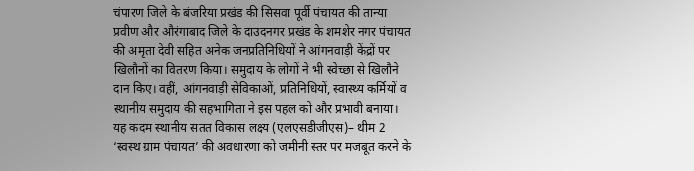चंपारण जिले के बंजरिया प्रखंड की सिसवा पूर्वी पंचायत की तान्या प्रवीण और औरंगाबाद जिले के दाउदनगर प्रखंड के शमशेर नगर पंचायत की अमृता देवी सहित अनेक जनप्रतिनिधियों ने आंगनवाड़ी केंद्रों पर खिलौनों का वितरण किया। समुदाय के लोगों ने भी स्वेच्छा से खिलौने दान किए। वहीं, आंगनवाड़ी सेविकाओं, प्रतिनिधियों, स्वास्थ्य कर्मियों व स्थानीय समुदाय की सहभागिता ने इस पहल को और प्रभावी बनाया।
यह कदम स्थानीय सतत विकास लक्ष्य (एलएसडीजीएस)– थीम 2 ‘स्वस्थ ग्राम पंचायत’ की अवधारणा को जमीनी स्तर पर मजबूत करने के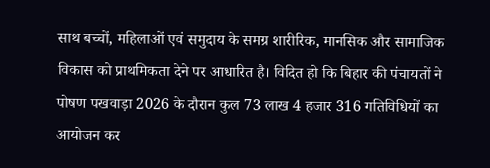साथ बच्चों, महिलाओं एवं समुदाय के समग्र शारीरिक, मानसिक और सामाजिक विकास को प्राथमिकता देने पर आधारित है। विदित हो कि बिहार की पंचायतों ने पोषण पखवाड़ा 2026 के दौरान कुल 73 लाख 4 हजार 316 गतिविधियों का आयोजन कर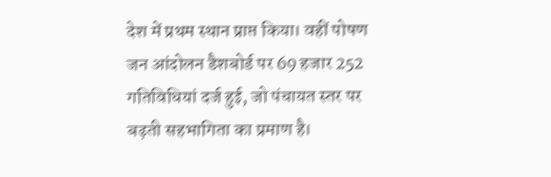देश में प्रथम स्थान प्राप्त किया। वहीं पोषण जन आंदोलन डैशबोर्ड पर 69 हजार 252 गतिविधियां दर्ज हुई, जो पंचायत स्तर पर बढ़ती सहभागिता का प्रमाण है।